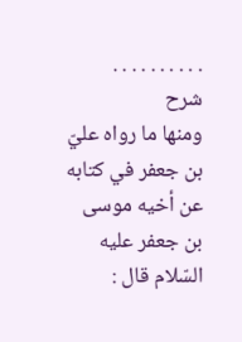. . . . . . . . . .
شرح
ومنها ما رواه عليّ بن جعفر في كتابه عن أخيه موسى بن جعفر عليه السّلام قال :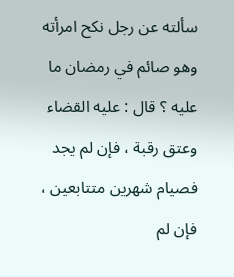سألته عن رجل نكح امرأته وهو صائم في رمضان ما عليه ؟ قال : عليه القضاء وعتق رقبة ، فإن لم يجد فصيام شهرين متتابعين ، فإن لم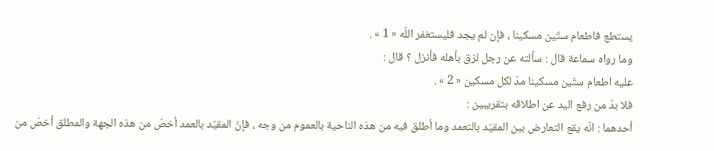يستطع فاطعام ستّين مسكينا ، فإن لم يجد فليستغفر اللّه « 1 » .
وما رواه سماعة قال : سألته عن رجل لزق بأهله فأنزل ؟ قال :
عليه اطعام ستّين مسكينا مدّ لكل مسكين « 2 » .
فلا بدّ من رفع اليد عن اطلاقه بتقريبين :
أحدهما : انّه يقع التعارض بين المقيّد بالتعمد وما أطلق فيه من هذه الناحية بالعموم من وجه ، فإنّ المقيّد بالعمد أخصّ من هذه الجهة والمطلق أخصّ من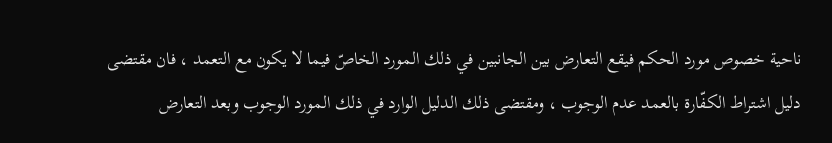ناحية خصوص مورد الحكم فيقع التعارض بين الجانبين في ذلك المورد الخاصّ فيما لا يكون مع التعمد ، فان مقتضى دليل اشتراط الكفّارة بالعمد عدم الوجوب ، ومقتضى ذلك الدليل الوارد في ذلك المورد الوجوب وبعد التعارض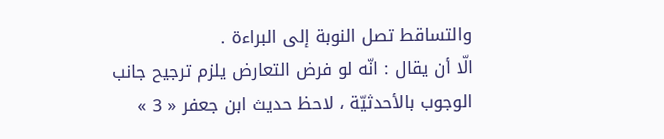والتساقط تصل النوبة إلى البراءة .
الّا أن يقال : انّه لو فرض التعارض يلزم ترجيح جانب الوجوب بالأحدثيّة ، لاحظ حديث ابن جعفر « 3 »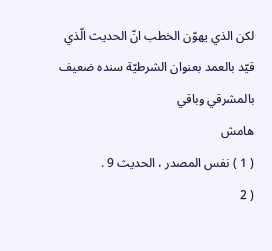لكن الذي يهوّن الخطب انّ الحديث الّذي قيّد بالعمد بعنوان الشرطيّة سنده ضعيف بالمشرقي وباقي
هامش
( 1 ) نفس المصدر ، الحديث 9 .
( 2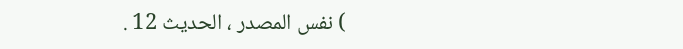) نفس المصدر ، الحديث 12 .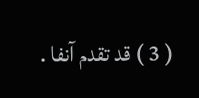( 3 ) قد تقدم آنفا .